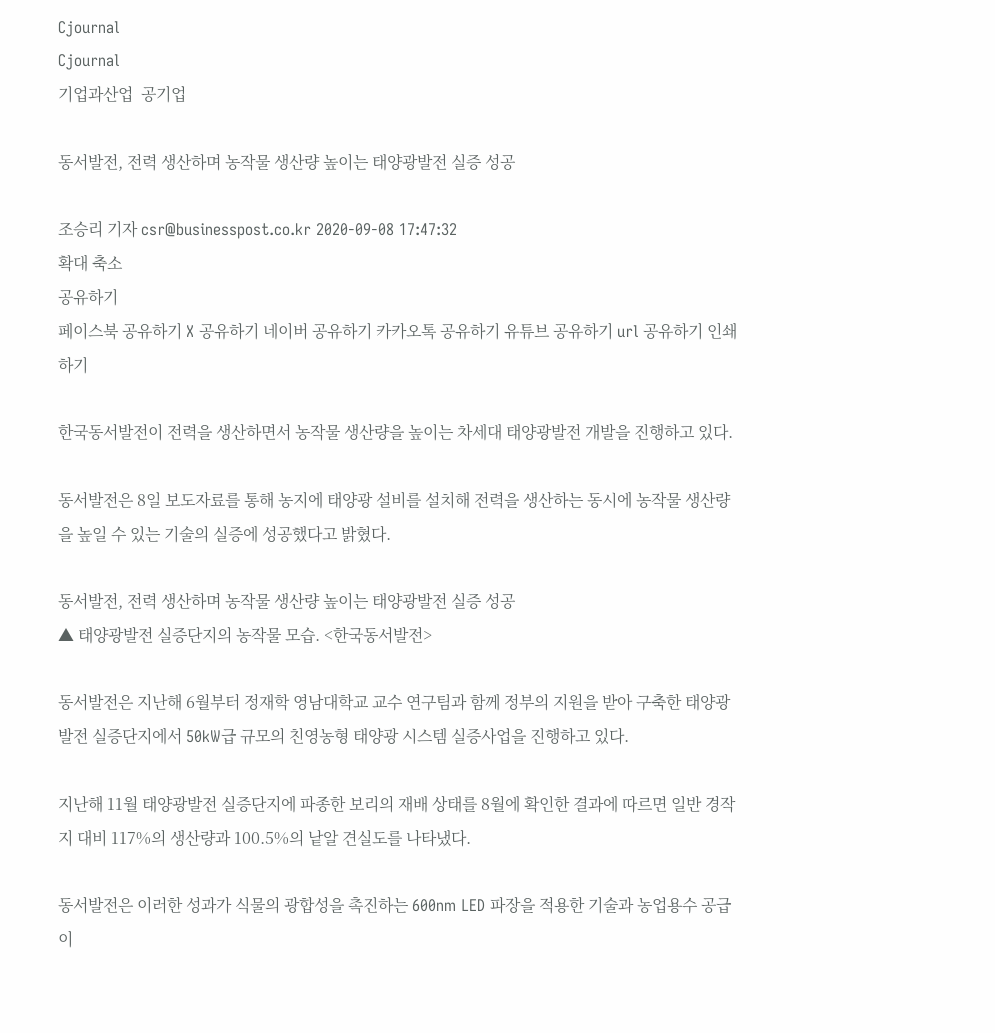Cjournal
Cjournal
기업과산업  공기업

동서발전, 전력 생산하며 농작물 생산량 높이는 태양광발전 실증 성공

조승리 기자 csr@businesspost.co.kr 2020-09-08 17:47:32
확대 축소
공유하기
페이스북 공유하기 X 공유하기 네이버 공유하기 카카오톡 공유하기 유튜브 공유하기 url 공유하기 인쇄하기

한국동서발전이 전력을 생산하면서 농작물 생산량을 높이는 차세대 태양광발전 개발을 진행하고 있다.

동서발전은 8일 보도자료를 통해 농지에 태양광 설비를 설치해 전력을 생산하는 동시에 농작물 생산량을 높일 수 있는 기술의 실증에 성공했다고 밝혔다.

동서발전, 전력 생산하며 농작물 생산량 높이는 태양광발전 실증 성공
▲ 태양광발전 실증단지의 농작물 모습. <한국동서발전>

동서발전은 지난해 6월부터 정재학 영남대학교 교수 연구팀과 함께 정부의 지원을 받아 구축한 태양광발전 실증단지에서 50kW급 규모의 친영농형 태양광 시스템 실증사업을 진행하고 있다.

지난해 11월 태양광발전 실증단지에 파종한 보리의 재배 상태를 8월에 확인한 결과에 따르면 일반 경작지 대비 117%의 생산량과 100.5%의 낱알 견실도를 나타냈다.

동서발전은 이러한 성과가 식물의 광합성을 촉진하는 600nm LED 파장을 적용한 기술과 농업용수 공급이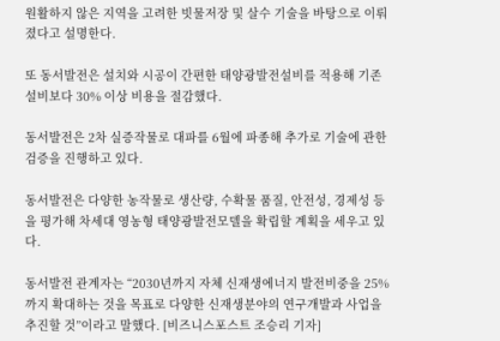원활하지 않은 지역을 고려한 빗물저장 및 살수 기술을 바탕으로 이뤄졌다고 설명한다.

또 동서발전은 설치와 시공이 간편한 태양광발전설비를 적용해 기존 설비보다 30% 이상 비용을 절감했다.

동서발전은 2차 실증작물로 대파를 6월에 파종해 추가로 기술에 관한 검증을 진행하고 있다.

동서발전은 다양한 농작물로 생산량, 수확물 품질, 안전성, 경제성 등을 평가해 차세대 영농형 태양광발전모델을 확립할 계획을 세우고 있다.

동서발전 관계자는 “2030년까지 자체 신재생에너지 발전비중을 25%까지 확대하는 것을 목표로 다양한 신재생분야의 연구개발과 사업을 추진할 것”이라고 말했다. [비즈니스포스트 조승리 기자]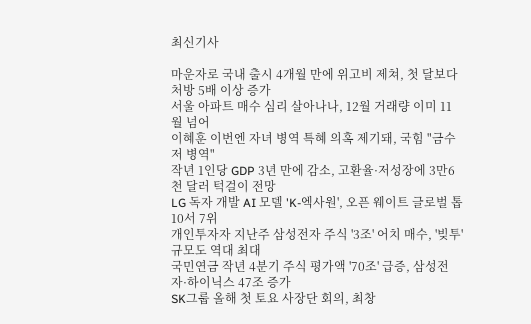최신기사

마운자로 국내 출시 4개월 만에 위고비 제쳐, 첫 달보다 처방 5배 이상 증가
서울 아파트 매수 심리 살아나나, 12월 거래량 이미 11월 넘어
이혜훈 이번엔 자녀 병역 특혜 의혹 제기돼, 국힘 "금수저 병역"
작년 1인당 GDP 3년 만에 감소, 고환율·저성장에 3만6천 달러 턱걸이 전망
LG 독자 개발 AI 모델 'K-엑사원', 오픈 웨이트 글로벌 톱10서 7위
개인투자자 지난주 삼성전자 주식 '3조' 어치 매수, '빚투' 규모도 역대 최대
국민연금 작년 4분기 주식 평가액 '70조' 급증, 삼성전자·하이닉스 47조 증가
SK그룹 올해 첫 토요 사장단 회의, 최창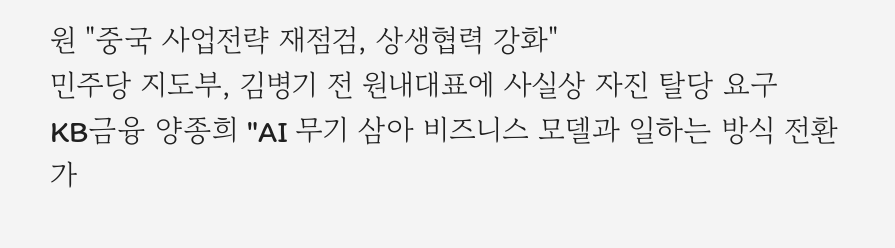원 "중국 사업전략 재점검, 상생협력 강화"
민주당 지도부, 김병기 전 원내대표에 사실상 자진 탈당 요구
KB금융 양종희 "AI 무기 삼아 비즈니스 모델과 일하는 방식 전환 가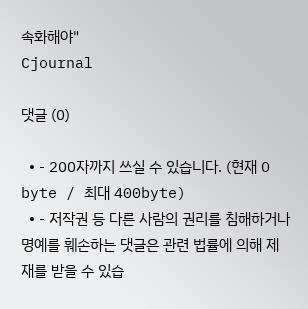속화해야"
Cjournal

댓글 (0)

  • - 200자까지 쓰실 수 있습니다. (현재 0 byte / 최대 400byte)
  • - 저작권 등 다른 사람의 권리를 침해하거나 명예를 훼손하는 댓글은 관련 법률에 의해 제재를 받을 수 있습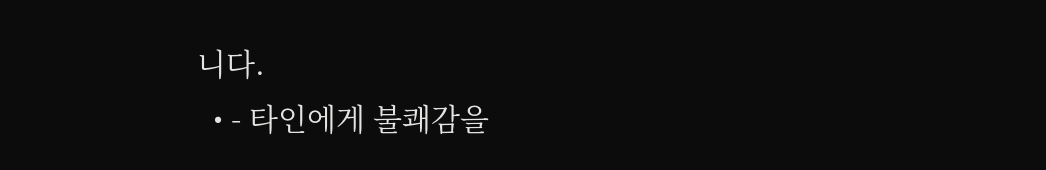니다.
  • - 타인에게 불쾌감을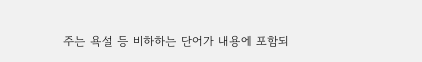주는 욕설 등 비하하는 단어가 내용에 포함되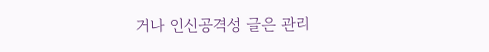거나 인신공격성 글은 관리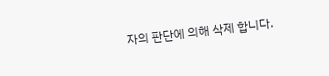자의 판단에 의해 삭제 합니다.